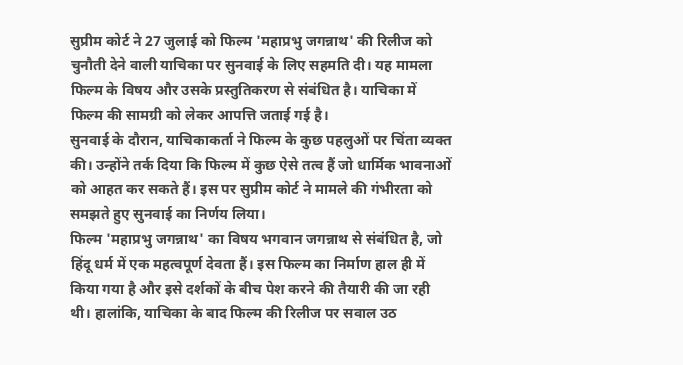सुप्रीम कोर्ट ने 27 जुलाई को फिल्म 'महाप्रभु जगन्नाथ' की रिलीज को चुनौती देने वाली याचिका पर सुनवाई के लिए सहमति दी। यह मामला फिल्म के विषय और उसके प्रस्तुतिकरण से संबंधित है। याचिका में फिल्म की सामग्री को लेकर आपत्ति जताई गई है।
सुनवाई के दौरान, याचिकाकर्ता ने फिल्म के कुछ पहलुओं पर चिंता व्यक्त की। उन्होंने तर्क दिया कि फिल्म में कुछ ऐसे तत्व हैं जो धार्मिक भावनाओं को आहत कर सकते हैं। इस पर सुप्रीम कोर्ट ने मामले की गंभीरता को समझते हुए सुनवाई का निर्णय लिया।
फिल्म 'महाप्रभु जगन्नाथ' का विषय भगवान जगन्नाथ से संबंधित है, जो हिंदू धर्म में एक महत्वपूर्ण देवता हैं। इस फिल्म का निर्माण हाल ही में किया गया है और इसे दर्शकों के बीच पेश करने की तैयारी की जा रही थी। हालांकि, याचिका के बाद फिल्म की रिलीज पर सवाल उठ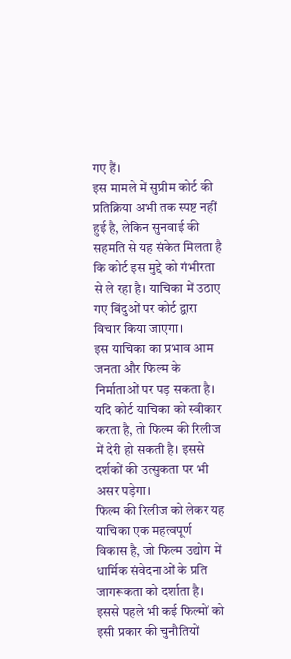गए हैं।
इस मामले में सुप्रीम कोर्ट की प्रतिक्रिया अभी तक स्पष्ट नहीं हुई है, लेकिन सुनवाई की सहमति से यह संकेत मिलता है कि कोर्ट इस मुद्दे को गंभीरता से ले रहा है। याचिका में उठाए गए बिंदुओं पर कोर्ट द्वारा विचार किया जाएगा।
इस याचिका का प्रभाव आम जनता और फिल्म के निर्माताओं पर पड़ सकता है। यदि कोर्ट याचिका को स्वीकार करता है, तो फिल्म की रिलीज में देरी हो सकती है। इससे दर्शकों की उत्सुकता पर भी असर पड़ेगा।
फिल्म की रिलीज को लेकर यह याचिका एक महत्वपूर्ण विकास है, जो फिल्म उद्योग में धार्मिक संवेदनाओं के प्रति जागरूकता को दर्शाता है। इससे पहले भी कई फिल्मों को इसी प्रकार की चुनौतियों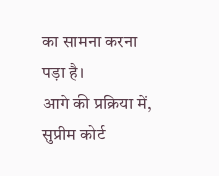का सामना करना पड़ा है।
आगे की प्रक्रिया में, सुप्रीम कोर्ट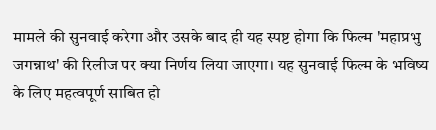मामले की सुनवाई करेगा और उसके बाद ही यह स्पष्ट होगा कि फिल्म 'महाप्रभु जगन्नाथ' की रिलीज पर क्या निर्णय लिया जाएगा। यह सुनवाई फिल्म के भविष्य के लिए महत्वपूर्ण साबित हो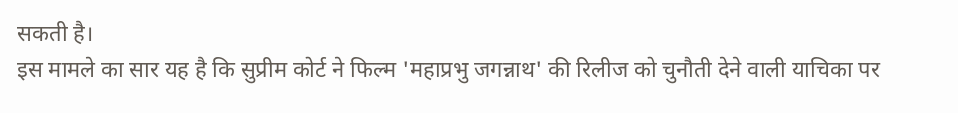सकती है।
इस मामले का सार यह है कि सुप्रीम कोर्ट ने फिल्म 'महाप्रभु जगन्नाथ' की रिलीज को चुनौती देने वाली याचिका पर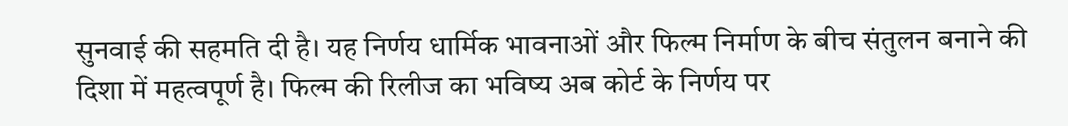सुनवाई की सहमति दी है। यह निर्णय धार्मिक भावनाओं और फिल्म निर्माण के बीच संतुलन बनाने की दिशा में महत्वपूर्ण है। फिल्म की रिलीज का भविष्य अब कोर्ट के निर्णय पर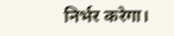निर्भर करेगा।